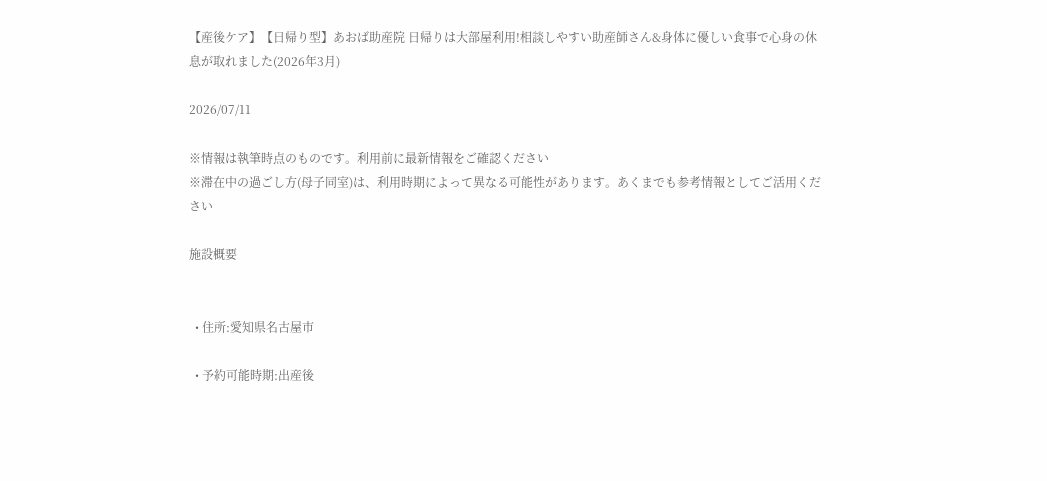【産後ケア】【日帰り型】あおば助産院 日帰りは大部屋利用!相談しやすい助産師さん&身体に優しい食事で心身の休息が取れました(2026年3月)

2026/07/11

※情報は執筆時点のものです。利用前に最新情報をご確認ください
※滞在中の過ごし方(母子同室)は、利用時期によって異なる可能性があります。あくまでも参考情報としてご活用ください

施設概要


  • 住所:愛知県名古屋市

  • 予約可能時期:出産後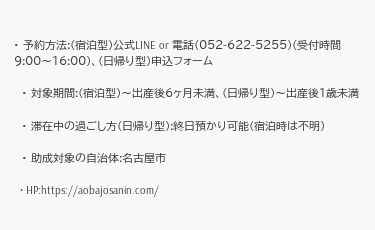• 予約方法:(宿泊型)公式LINE or 電話(052-622-5255)(受付時間 9:00〜16:00)、(日帰り型)申込フォーム

  • 対象期間:(宿泊型)〜出産後6ヶ月未満、(日帰り型)〜出産後1歳未満

  • 滞在中の過ごし方(日帰り型):終日預かり可能(宿泊時は不明)

  • 助成対象の自治体:名古屋市

  • HP:https://aobajosanin.com/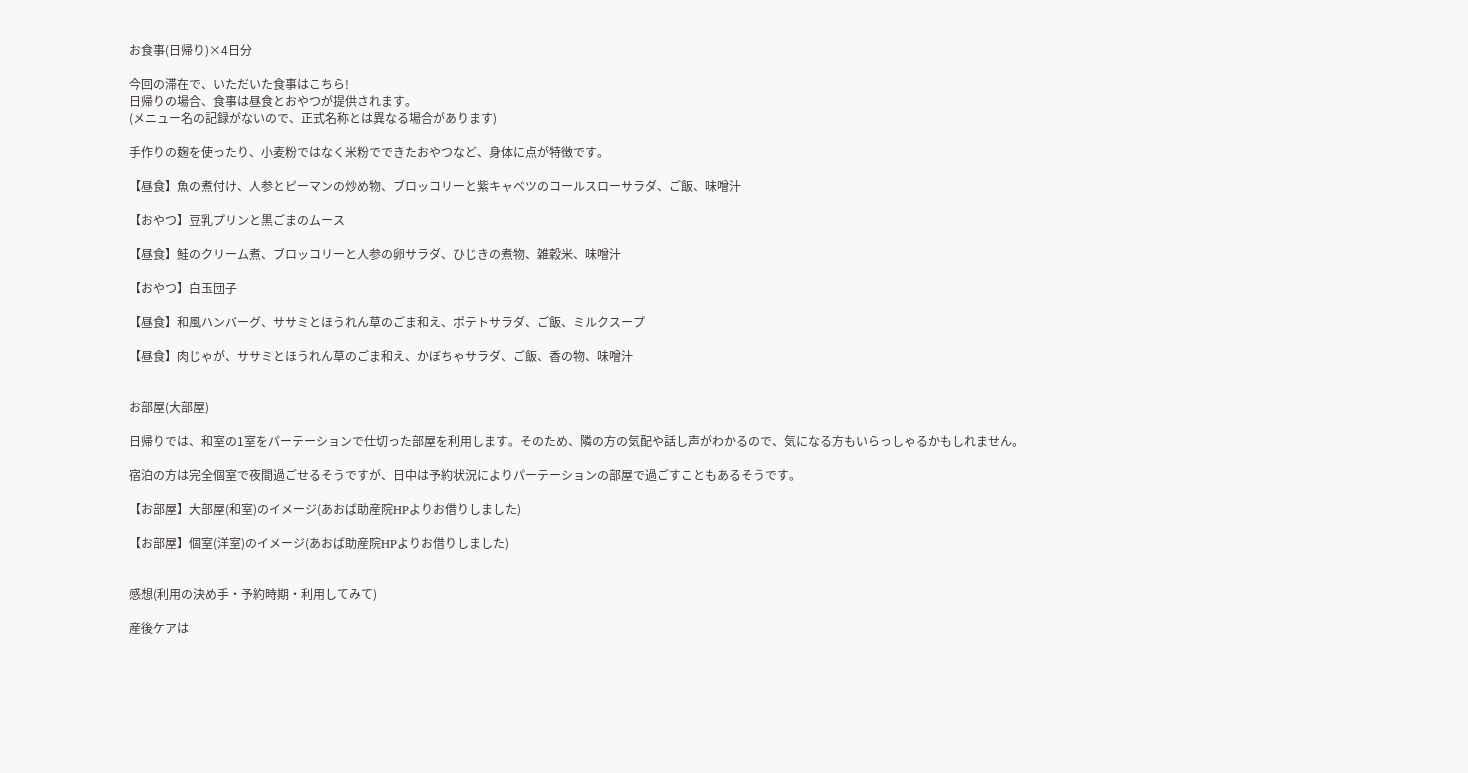お食事(日帰り)×4日分

今回の滞在で、いただいた食事はこちら!
日帰りの場合、食事は昼食とおやつが提供されます。
(メニュー名の記録がないので、正式名称とは異なる場合があります)

手作りの麹を使ったり、小麦粉ではなく米粉でできたおやつなど、身体に点が特徴です。

【昼食】魚の煮付け、人参とピーマンの炒め物、ブロッコリーと紫キャベツのコールスローサラダ、ご飯、味噌汁

【おやつ】豆乳プリンと黒ごまのムース

【昼食】鮭のクリーム煮、ブロッコリーと人参の卵サラダ、ひじきの煮物、雑穀米、味噌汁

【おやつ】白玉団子

【昼食】和風ハンバーグ、ササミとほうれん草のごま和え、ポテトサラダ、ご飯、ミルクスープ

【昼食】肉じゃが、ササミとほうれん草のごま和え、かぼちゃサラダ、ご飯、香の物、味噌汁


お部屋(大部屋)

日帰りでは、和室の1室をパーテーションで仕切った部屋を利用します。そのため、隣の方の気配や話し声がわかるので、気になる方もいらっしゃるかもしれません。

宿泊の方は完全個室で夜間過ごせるそうですが、日中は予約状況によりパーテーションの部屋で過ごすこともあるそうです。

【お部屋】大部屋(和室)のイメージ(あおば助産院HPよりお借りしました)

【お部屋】個室(洋室)のイメージ(あおば助産院HPよりお借りしました)


感想(利用の決め手・予約時期・利用してみて)

産後ケアは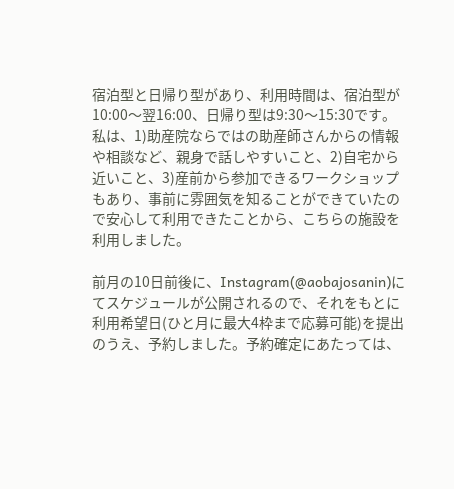宿泊型と日帰り型があり、利用時間は、宿泊型が10:00〜翌16:00、日帰り型は9:30〜15:30です。
私は、1)助産院ならではの助産師さんからの情報や相談など、親身で話しやすいこと、2)自宅から近いこと、3)産前から参加できるワークショップもあり、事前に雰囲気を知ることができていたので安心して利用できたことから、こちらの施設を利用しました。

前月の10日前後に、Instagram(@aobajosanin)にてスケジュールが公開されるので、それをもとに利用希望日(ひと月に最大4枠まで応募可能)を提出のうえ、予約しました。予約確定にあたっては、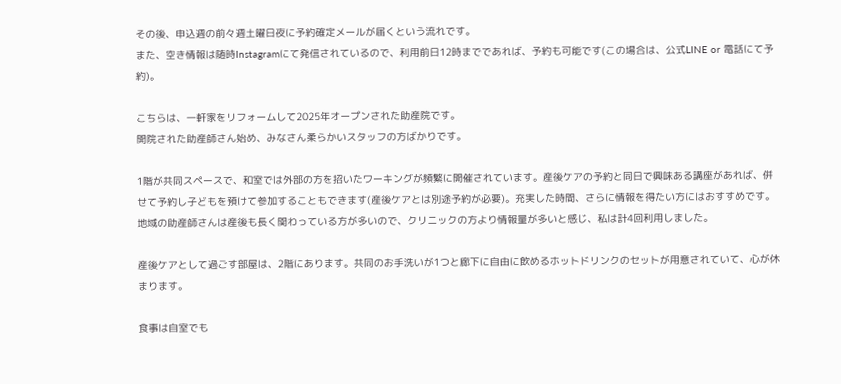その後、申込週の前々週土曜日夜に予約確定メールが届くという流れです。
また、空き情報は随時Instagramにて発信されているので、利用前日12時までであれば、予約も可能です(この場合は、公式LINE or 電話にて予約)。

こちらは、一軒家をリフォームして2025年オープンされた助産院です。
開院された助産師さん始め、みなさん柔らかいスタッフの方ばかりです。

1階が共同スペースで、和室では外部の方を招いたワーキングが頻繁に開催されています。産後ケアの予約と同日で興味ある講座があれば、併せて予約し子どもを預けて参加することもできます(産後ケアとは別途予約が必要)。充実した時間、さらに情報を得たい方にはおすすめです。
地域の助産師さんは産後も長く関わっている方が多いので、クリニックの方より情報量が多いと感じ、私は計4回利用しました。

産後ケアとして過ごす部屋は、2階にあります。共同のお手洗いが1つと廊下に自由に飲めるホットドリンクのセットが用意されていて、心が休まります。

食事は自室でも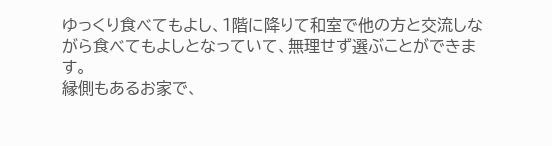ゆっくり食べてもよし、1階に降りて和室で他の方と交流しながら食べてもよしとなっていて、無理せず選ぶことができます。
縁側もあるお家で、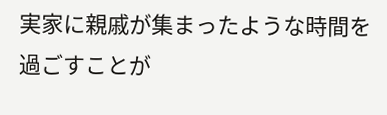実家に親戚が集まったような時間を過ごすことが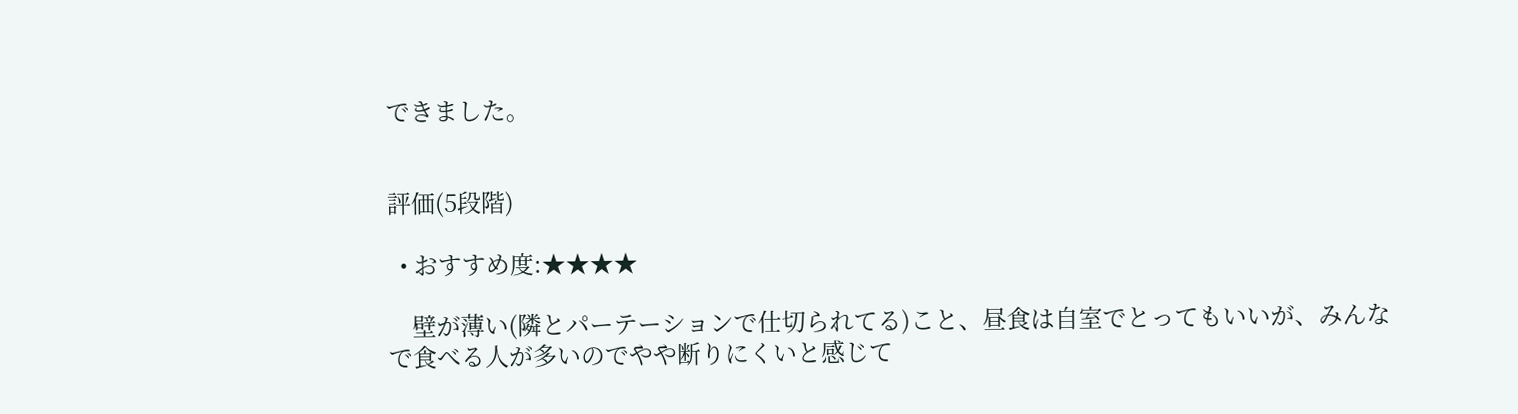できました。


評価(5段階)

  • おすすめ度:★★★★

    壁が薄い(隣とパーテーションで仕切られてる)こと、昼食は自室でとってもいいが、みんなで食べる人が多いのでやや断りにくいと感じて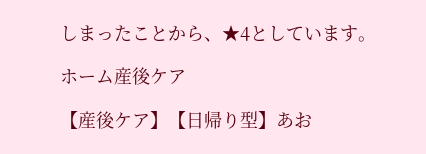しまったことから、★4としています。

ホーム産後ケア

【産後ケア】【日帰り型】あお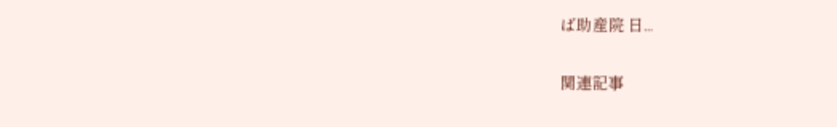ば助産院 日...

関連記事